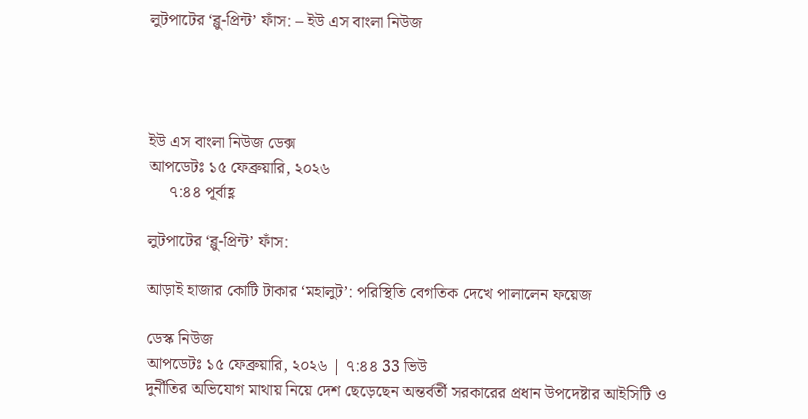লুটপাটের ‘ব্লু-প্রিন্ট’ ফাঁস: – ইউ এস বাংলা নিউজ




ইউ এস বাংলা নিউজ ডেক্স
আপডেটঃ ১৫ ফেব্রুয়ারি, ২০২৬
     ৭:৪৪ পূর্বাহ্ণ

লুটপাটের ‘ব্লু-প্রিন্ট’ ফাঁস:

আড়াই হাজার কোটি টাকার ‘মহালুট’: পরিস্থিতি বেগতিক দেখে পালালেন ফয়েজ

ডেস্ক নিউজ
আপডেটঃ ১৫ ফেব্রুয়ারি, ২০২৬ | ৭:৪৪ 33 ভিউ
দুর্নীতির অভিযোগ মাথায় নিয়ে দেশ ছেড়েছেন অন্তর্বর্তী সরকারের প্রধান উপদেষ্টার আইসিটি ও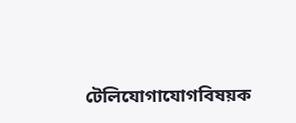টেলিযোগাযোগবিষয়ক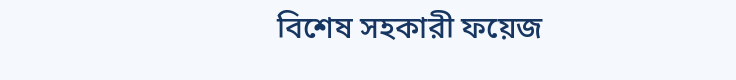বিশেষ সহকারী ফয়েজ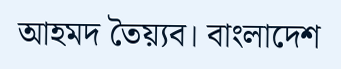আহমদ তৈয়্যব। বাংলাদেশ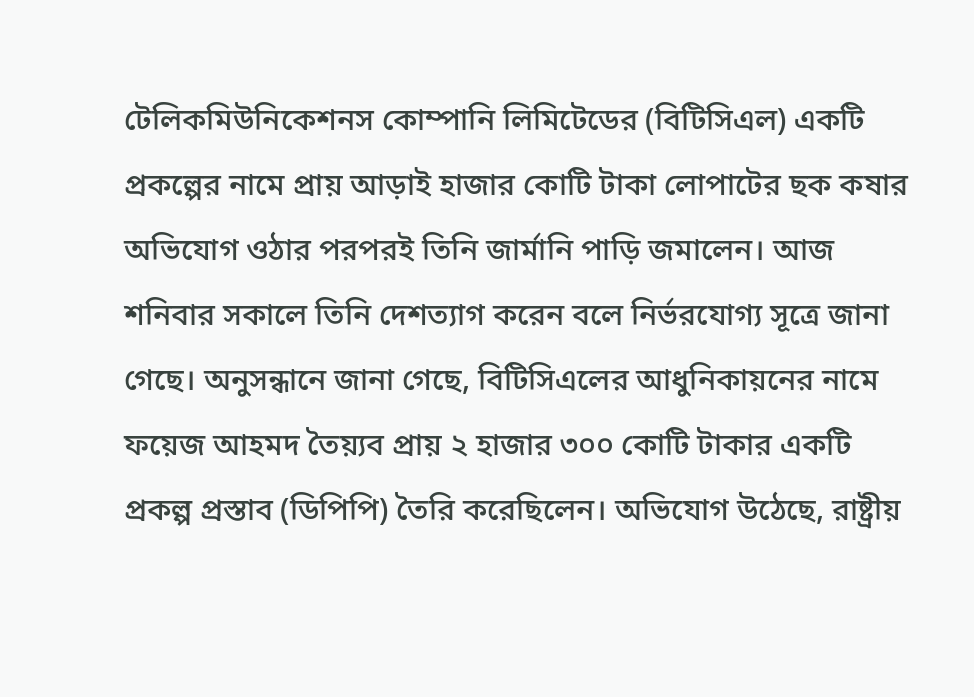টেলিকমিউনিকেশনস কোম্পানি লিমিটেডের (বিটিসিএল) একটি প্রকল্পের নামে প্রায় আড়াই হাজার কোটি টাকা লোপাটের ছক কষার অভিযোগ ওঠার পরপরই তিনি জার্মানি পাড়ি জমালেন। আজ শনিবার সকালে তিনি দেশত্যাগ করেন বলে নির্ভরযোগ্য সূত্রে জানা গেছে। অনুসন্ধানে জানা গেছে, বিটিসিএলের আধুনিকায়নের নামে ফয়েজ আহমদ তৈয়্যব প্রায় ২ হাজার ৩০০ কোটি টাকার একটি প্রকল্প প্রস্তাব (ডিপিপি) তৈরি করেছিলেন। অভিযোগ উঠেছে, রাষ্ট্রীয়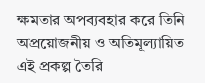ক্ষমতার অপব্যবহার করে তিনি অপ্রয়োজনীয় ও অতিমূল্যায়িত এই প্রকল্প তৈরি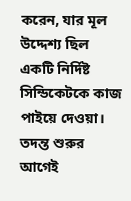করেন, যার মূল উদ্দেশ্য ছিল একটি নির্দিষ্ট সিন্ডিকেটকে কাজ পাইয়ে দেওয়া। তদন্ত শুরুর আগেই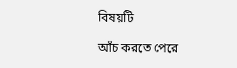বিষয়টি

আঁচ করতে পেরে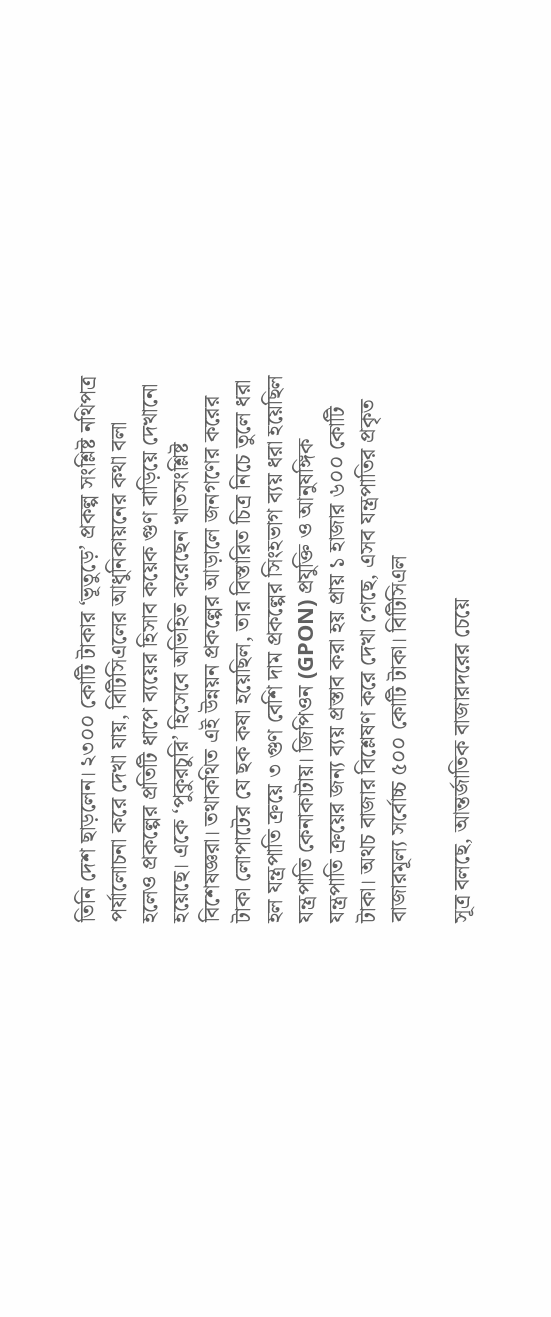তিনি দেশ ছাড়লেন। ২৩০০ কোটি টাকার ‘ভূতুড়ে’ প্রকল্প সংশ্লিষ্ট নথিপত্র পর্যালোচনা করে দেখা যায়, বিটিসিএলের আধুনিকায়নের কথা বলা হলেও প্রকল্পের প্রতিটি ধাপে ব্যয়ের হিসাব কয়েক গুণ বাড়িয়ে দেখানো হয়েছে। একে ‘পুকুরচুরি’ হিসেবে অভিহিত করেছেন খাতসংশ্লিষ্ট বিশেষজ্ঞরা। তথাকথিত এই উন্নয়ন প্রকল্পের আড়ালে জনগণের করের টাকা লোপাটের যে ছক কষা হয়েছিল, তার বিস্তারিত চিত্র নিচে তুলে ধরা হল যন্ত্রপাতি ক্রয়ে ৩ গুণ বেশি দাম প্রকল্পের সিংহভাগ ব্যয় ধরা হয়েছিল যন্ত্রপাতি কেনাকাটায়। জিপিওন (GPON) প্রযুক্তি ও আনুষঙ্গিক যন্ত্রপাতি ক্রয়ের জন্য ব্যয় প্রস্তাব করা হয় প্রায় ১ হাজার ৬০০ কোটি টাকা। অথচ বাজার বিশ্লেষণ করে দেখা গেছে, এসব যন্ত্রপাতির প্রকৃত বাজারমূল্য সর্বোচ্চ ৫০০ কোটি টাকা। বিটিসিএল

সূত্র বলছে, আন্তর্জাতিক বাজারদরের চেয়ে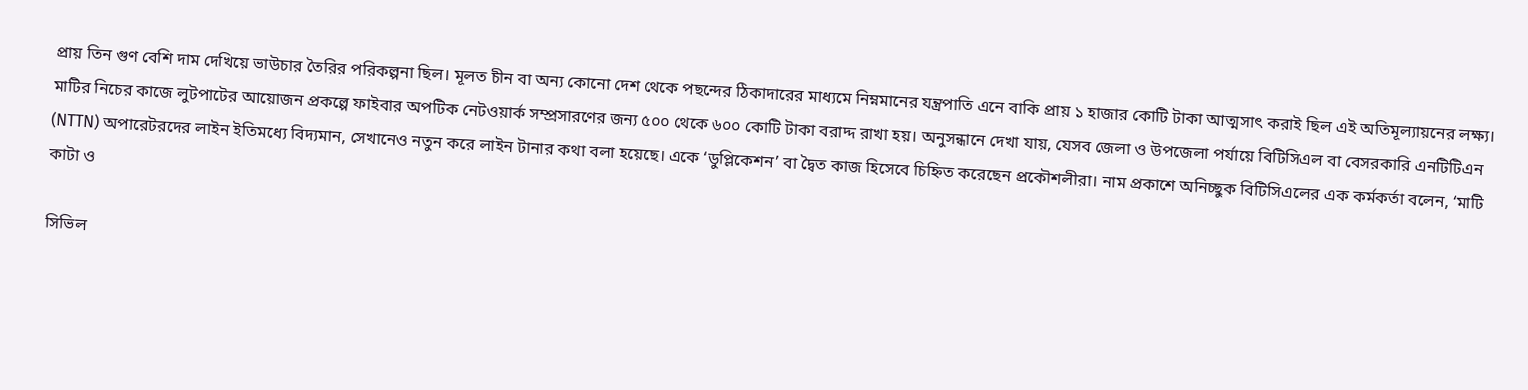প্রায় তিন গুণ বেশি দাম দেখিয়ে ভাউচার তৈরির পরিকল্পনা ছিল। মূলত চীন বা অন্য কোনো দেশ থেকে পছন্দের ঠিকাদারের মাধ্যমে নিম্নমানের যন্ত্রপাতি এনে বাকি প্রায় ১ হাজার কোটি টাকা আত্মসাৎ করাই ছিল এই অতিমূল্যায়নের লক্ষ্য। মাটির নিচের কাজে লুটপাটের আয়োজন প্রকল্পে ফাইবার অপটিক নেটওয়ার্ক সম্প্রসারণের জন্য ৫০০ থেকে ৬০০ কোটি টাকা বরাদ্দ রাখা হয়। অনুসন্ধানে দেখা যায়, যেসব জেলা ও উপজেলা পর্যায়ে বিটিসিএল বা বেসরকারি এনটিটিএন (NTTN) অপারেটরদের লাইন ইতিমধ্যে বিদ্যমান, সেখানেও নতুন করে লাইন টানার কথা বলা হয়েছে। একে ‘ডুপ্লিকেশন’ বা দ্বৈত কাজ হিসেবে চিহ্নিত করেছেন প্রকৌশলীরা। নাম প্রকাশে অনিচ্ছুক বিটিসিএলের এক কর্মকর্তা বলেন, ‘মাটি কাটা ও

সিভিল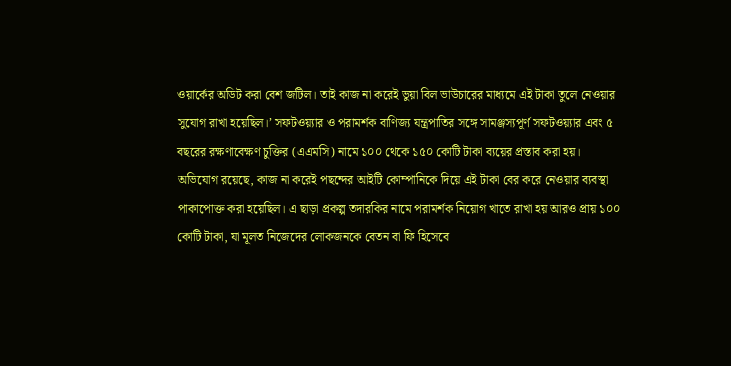ওয়ার্কের অডিট করা বেশ জটিল। তাই কাজ না করেই ভুয়া বিল ভাউচারের মাধ্যমে এই টাকা তুলে নেওয়ার সুযোগ রাখা হয়েছিল।’ সফটওয়্যার ও পরামর্শক বাণিজ্য যন্ত্রপাতির সঙ্গে সামঞ্জস্যপূর্ণ সফটওয়্যার এবং ৫ বছরের রক্ষণাবেক্ষণ চুক্তির (এএমসি) নামে ১০০ থেকে ১৫০ কোটি টাকা ব্যয়ের প্রস্তাব করা হয়। অভিযোগ রয়েছে, কাজ না করেই পছন্দের আইটি কোম্পানিকে দিয়ে এই টাকা বের করে নেওয়ার ব্যবস্থা পাকাপোক্ত করা হয়েছিল। এ ছাড়া প্রকল্প তদারকির নামে পরামর্শক নিয়োগ খাতে রাখা হয় আরও প্রায় ১০০ কোটি টাকা, যা মূলত নিজেদের লোকজনকে বেতন বা ফি হিসেবে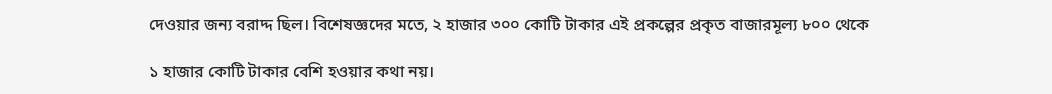দেওয়ার জন্য বরাদ্দ ছিল। বিশেষজ্ঞদের মতে, ২ হাজার ৩০০ কোটি টাকার এই প্রকল্পের প্রকৃত বাজারমূল্য ৮০০ থেকে

১ হাজার কোটি টাকার বেশি হওয়ার কথা নয়।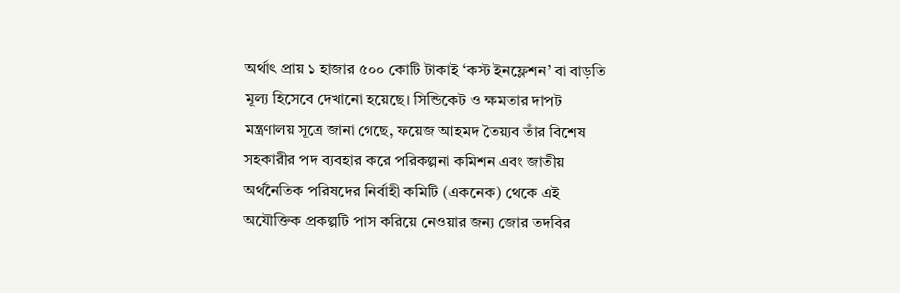অর্থাৎ প্রায় ১ হাজার ৫০০ কোটি টাকাই ‘কস্ট ইনফ্লেশন’ বা বাড়তি মূল্য হিসেবে দেখানো হয়েছে। সিন্ডিকেট ও ক্ষমতার দাপট মন্ত্রণালয় সূত্রে জানা গেছে, ফয়েজ আহমদ তৈয়্যব তাঁর বিশেষ সহকারীর পদ ব্যবহার করে পরিকল্পনা কমিশন এবং জাতীয় অর্থনৈতিক পরিষদের নির্বাহী কমিটি (একনেক) থেকে এই অযৌক্তিক প্রকল্পটি পাস করিয়ে নেওয়ার জন্য জোর তদবির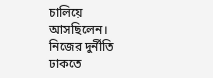চালিয়ে আসছিলেন। নিজের দুর্নীতি ঢাকতে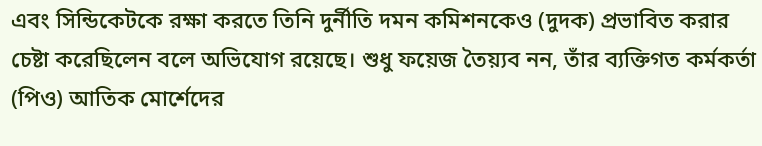এবং সিন্ডিকেটকে রক্ষা করতে তিনি দুর্নীতি দমন কমিশনকেও (দুদক) প্রভাবিত করার চেষ্টা করেছিলেন বলে অভিযোগ রয়েছে। শুধু ফয়েজ তৈয়্যব নন, তাঁর ব্যক্তিগত কর্মকর্তা (পিও) আতিক মোর্শেদের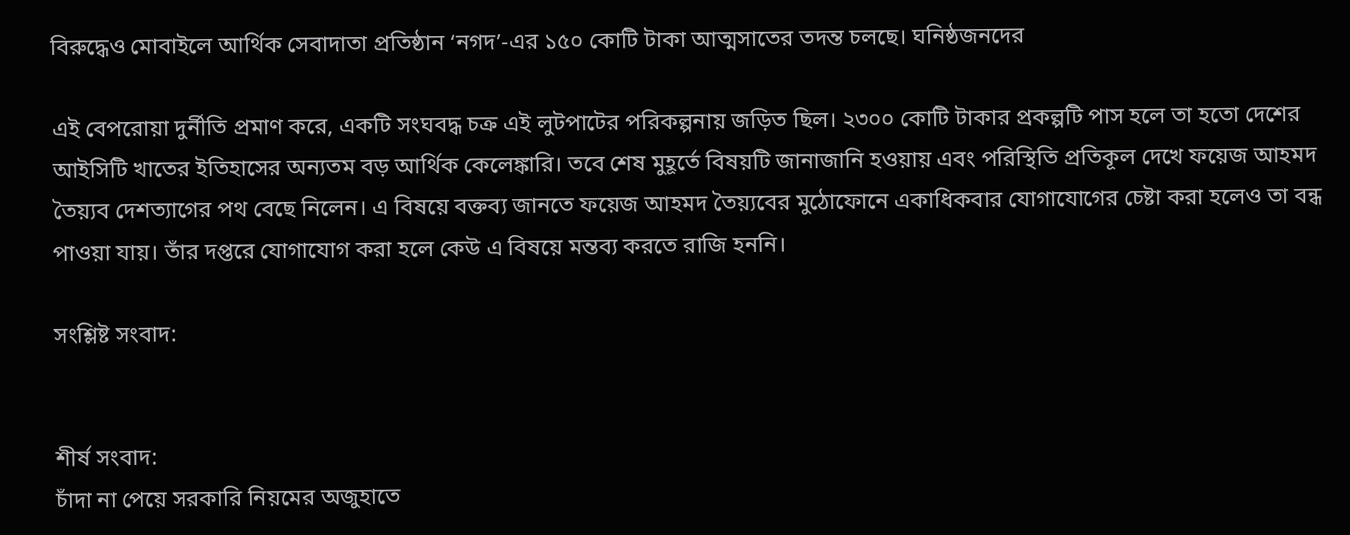বিরুদ্ধেও মোবাইলে আর্থিক সেবাদাতা প্রতিষ্ঠান ‘নগদ’-এর ১৫০ কোটি টাকা আত্মসাতের তদন্ত চলছে। ঘনিষ্ঠজনদের

এই বেপরোয়া দুর্নীতি প্রমাণ করে, একটি সংঘবদ্ধ চক্র এই লুটপাটের পরিকল্পনায় জড়িত ছিল। ২৩০০ কোটি টাকার প্রকল্পটি পাস হলে তা হতো দেশের আইসিটি খাতের ইতিহাসের অন্যতম বড় আর্থিক কেলেঙ্কারি। তবে শেষ মুহূর্তে বিষয়টি জানাজানি হওয়ায় এবং পরিস্থিতি প্রতিকূল দেখে ফয়েজ আহমদ তৈয়্যব দেশত্যাগের পথ বেছে নিলেন। এ বিষয়ে বক্তব্য জানতে ফয়েজ আহমদ তৈয়্যবের মুঠোফোনে একাধিকবার যোগাযোগের চেষ্টা করা হলেও তা বন্ধ পাওয়া যায়। তাঁর দপ্তরে যোগাযোগ করা হলে কেউ এ বিষয়ে মন্তব্য করতে রাজি হননি।

সংশ্লিষ্ট সংবাদ:


শীর্ষ সংবাদ:
চাঁদা না পেয়ে সরকারি নিয়মের অজুহাতে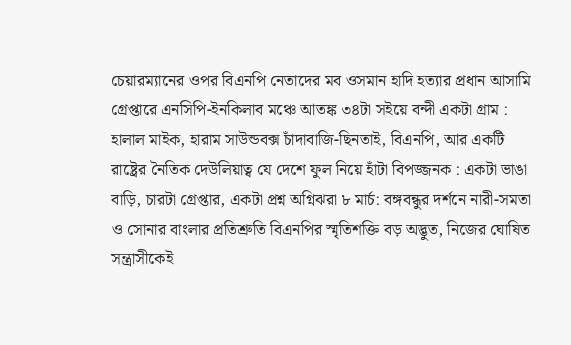চেয়ারম্যানের ওপর বিএনপি নেতাদের মব ওসমান হাদি হত্যার প্রধান আসামি গ্রেপ্তারে এনসিপি-ইনকিলাব মঞ্চে আতঙ্ক ৩৪টা সইয়ে বন্দী একটা গ্রাম : হালাল মাইক, হারাম সাউন্ডবক্স চাঁদাবাজি-ছিনতাই, বিএনপি, আর একটি রাষ্ট্রের নৈতিক দেউলিয়াত্ব যে দেশে ফুল নিয়ে হাঁটা বিপজ্জনক : একটা ভাঙা বাড়ি, চারটা গ্রেপ্তার, একটা প্রশ্ন অগ্নিঝরা ৮ মার্চ: বঙ্গবন্ধুর দর্শনে নারী-সমতা ও সোনার বাংলার প্রতিশ্রুতি বিএনপির স্মৃতিশক্তি বড় অদ্ভুত, নিজের ঘোষিত সন্ত্রাসীকেই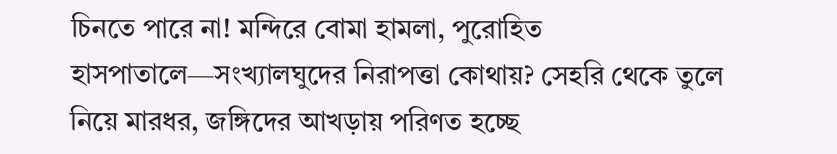চিনতে পারে না! মন্দিরে বোমা হামলা, পুরোহিত হাসপাতালে—সংখ্যালঘুদের নিরাপত্তা কোথায়? সেহরি থেকে তুলে নিয়ে মারধর, জঙ্গিদের আখড়ায় পরিণত হচ্ছে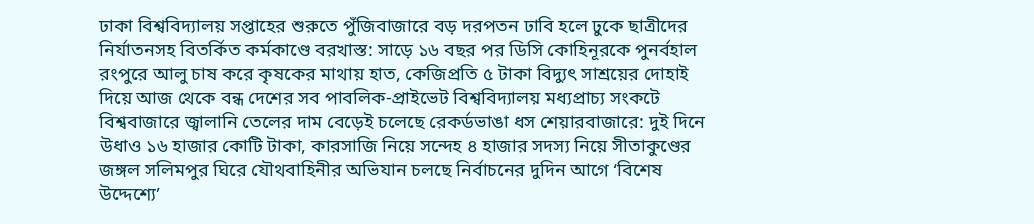ঢাকা বিশ্ববিদ্যালয় সপ্তাহের শুরুতে পুঁজিবাজারে বড় দরপতন ঢাবি হলে ঢুকে ছাত্রীদের নির্যাতনসহ বিতর্কিত কর্মকাণ্ডে বরখাস্ত: সাড়ে ১৬ বছর পর ডিসি কোহিনূরকে পুনর্বহাল রংপুরে আলু চাষ করে কৃষকের মাথায় হাত, কেজিপ্রতি ৫ টাকা বিদ্যুৎ সাশ্রয়ের দোহাই দিয়ে আজ থেকে বন্ধ দেশের সব পাবলিক-প্রাইভেট বিশ্ববিদ্যালয় মধ্যপ্রাচ্য সংকটে বিশ্ববাজারে জ্বালানি তেলের দাম বেড়েই চলেছে রেকর্ডভাঙা ধস শেয়ারবাজারে: দুই দিনে উধাও ১৬ হাজার কোটি টাকা, কারসাজি নিয়ে সন্দেহ ৪ হাজার সদস্য নিয়ে সীতাকুণ্ডের জঙ্গল সলিমপুর ঘিরে যৌথবাহিনীর অভিযান চলছে নির্বাচনের দুদিন আগে ‘বিশেষ উদ্দেশ্যে’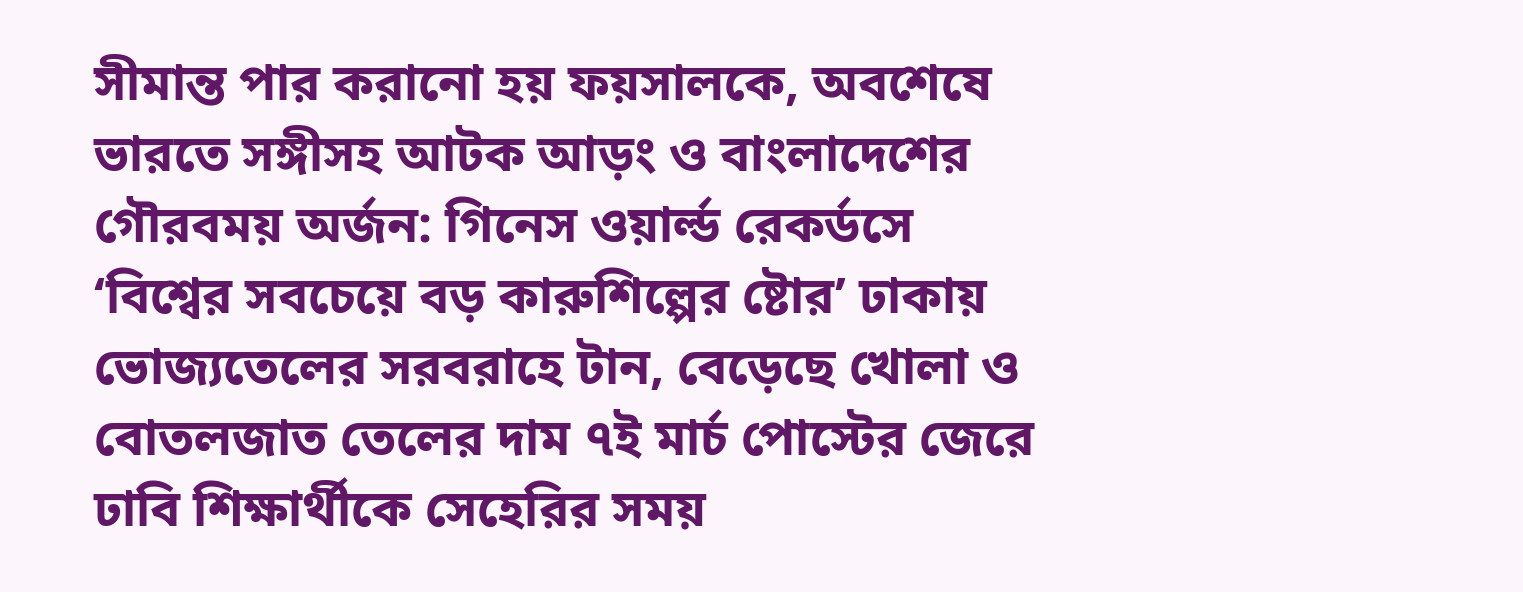সীমান্ত পার করানো হয় ফয়সালকে, অবশেষে ভারতে সঙ্গীসহ আটক আড়ং ও বাংলাদেশের গৌরবময় অর্জন: গিনেস ওয়ার্ল্ড রেকর্ডসে ‘বিশ্বের সবচেয়ে বড় কারুশিল্পের ষ্টোর’ ঢাকায় ভোজ্যতেলের সরবরাহে টান, বেড়েছে খোলা ও বোতলজাত তেলের দাম ৭ই মার্চ পোস্টের জেরে ঢাবি শিক্ষার্থীকে সেহেরির সময়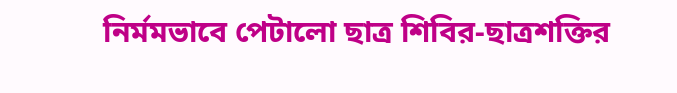নির্মমভাবে পেটালো ছাত্র শিবির-ছাত্রশক্তির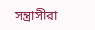সন্ত্রাসীরা